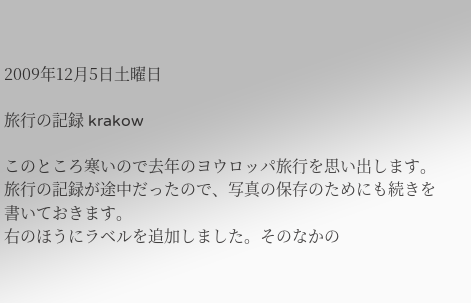2009年12月5日土曜日

旅行の記録 krakow

このところ寒いので去年のヨウロッパ旅行を思い出します。旅行の記録が途中だったので、写真の保存のためにも続きを書いておきます。
右のほうにラベルを追加しました。そのなかの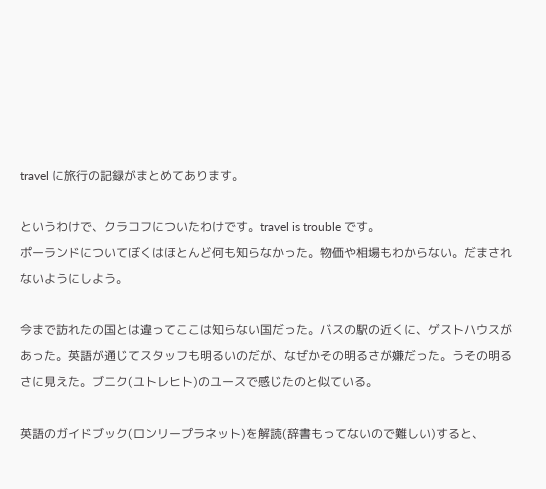travel に旅行の記録がまとめてあります。

というわけで、クラコフについたわけです。travel is trouble です。
ポーランドについてぼくはほとんど何も知らなかった。物価や相場もわからない。だまされないようにしよう。

今まで訪れたの国とは違ってここは知らない国だった。バスの駅の近くに、ゲストハウスがあった。英語が通じてスタッフも明るいのだが、なぜかその明るさが嫌だった。うその明るさに見えた。ブニク(ユトレヒト)のユースで感じたのと似ている。

英語のガイドブック(ロンリープラネット)を解読(辞書もってないので難しい)すると、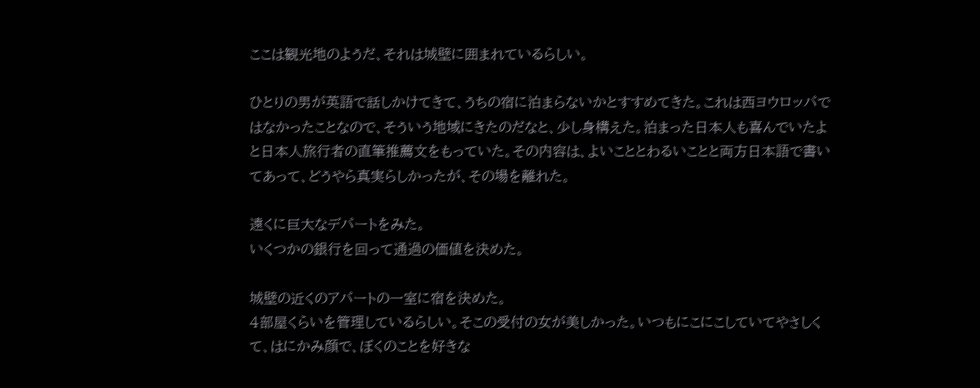ここは観光地のようだ、それは城壁に囲まれているらしい。

ひとりの男が英語で話しかけてきて、うちの宿に泊まらないかとすすめてきた。これは西ヨウロッパではなかったことなので、そういう地域にきたのだなと、少し身構えた。泊まった日本人も喜んでいたよと日本人旅行者の直筆推薦文をもっていた。その内容は、よいこととわるいことと両方日本語で書いてあって、どうやら真実らしかったが、その場を離れた。

遠くに巨大なデパートをみた。
いくつかの銀行を回って通過の価値を決めた。

城壁の近くのアパートの一室に宿を決めた。
4部屋くらいを管理しているらしい。そこの受付の女が美しかった。いつもにこにこしていてやさしくて、はにかみ顔で、ぼくのことを好きな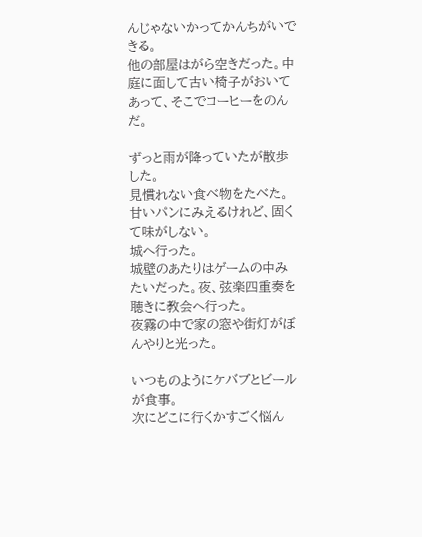んじゃないかってかんちがいできる。
他の部屋はがら空きだった。中庭に面して古い椅子がおいてあって、そこでコーヒーをのんだ。

ずっと雨が降っていたが散歩した。
見慣れない食べ物をたべた。甘いパンにみえるけれど、固くて味がしない。
城へ行った。
城壁のあたりはゲームの中みたいだった。夜、弦楽四重奏を聴きに教会へ行った。
夜霧の中で家の窓や街灯がぼんやりと光った。

いつものようにケバブとビールが食事。
次にどこに行くかすごく悩ん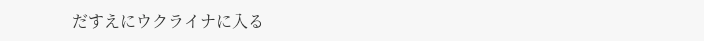だすえにウクライナに入る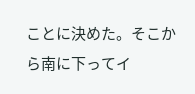ことに決めた。そこから南に下ってイ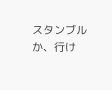スタンブルか、行け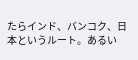たらインド、バンコク、日本というルート。あるい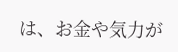は、お金や気力が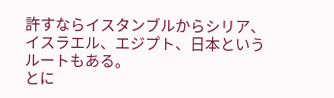許すならイスタンブルからシリア、イスラエル、エジプト、日本というルートもある。
とに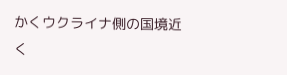かくウクライナ側の国境近く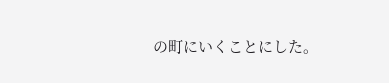の町にいくことにした。